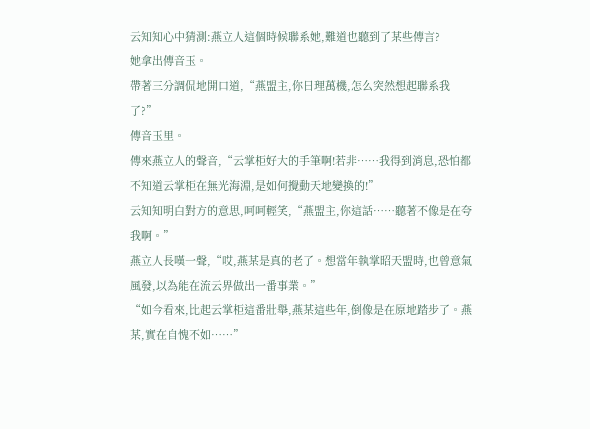云知知心中猜測:燕立人這個時候聯系她,難道也聽到了某些傳言?
她拿出傳音玉。
帶著三分調侃地開口道,“燕盟主,你日理萬機,怎么突然想起聯系我了?”
傳音玉里。
傳來燕立人的聲音,“云掌柜好大的手筆啊!若非……我得到消息,恐怕都不知道云掌柜在無光海淵,是如何攪動天地變換的!”
云知知明白對方的意思,呵呵輕笑,“燕盟主,你這話……聽著不像是在夸我啊。”
燕立人長嘆一聲,“哎,燕某是真的老了。想當年執掌昭天盟時,也曾意氣風發,以為能在流云界做出一番事業。”
“如今看來,比起云掌柜這番壯舉,燕某這些年,倒像是在原地踏步了。燕某,實在自愧不如……”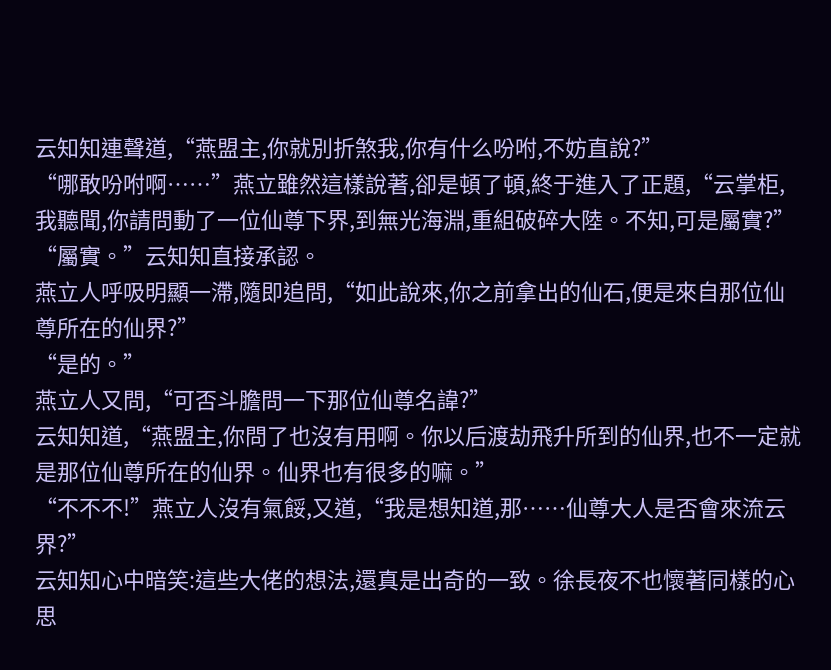云知知連聲道,“燕盟主,你就別折煞我,你有什么吩咐,不妨直說?”
“哪敢吩咐啊……”燕立雖然這樣說著,卻是頓了頓,終于進入了正題,“云掌柜,我聽聞,你請問動了一位仙尊下界,到無光海淵,重組破碎大陸。不知,可是屬實?”
“屬實。”云知知直接承認。
燕立人呼吸明顯一滯,隨即追問,“如此說來,你之前拿出的仙石,便是來自那位仙尊所在的仙界?”
“是的。”
燕立人又問,“可否斗膽問一下那位仙尊名諱?”
云知知道,“燕盟主,你問了也沒有用啊。你以后渡劫飛升所到的仙界,也不一定就是那位仙尊所在的仙界。仙界也有很多的嘛。”
“不不不!”燕立人沒有氣餒,又道,“我是想知道,那……仙尊大人是否會來流云界?”
云知知心中暗笑:這些大佬的想法,還真是出奇的一致。徐長夜不也懷著同樣的心思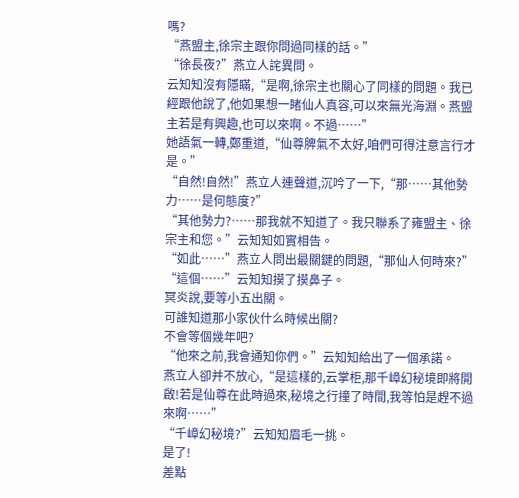嗎?
“燕盟主,徐宗主跟你問過同樣的話。”
“徐長夜?”燕立人詫異問。
云知知沒有隱瞞,“是啊,徐宗主也關心了同樣的問題。我已經跟他說了,他如果想一睹仙人真容,可以來無光海淵。燕盟主若是有興趣,也可以來啊。不過……”
她語氣一轉,鄭重道,“仙尊脾氣不太好,咱們可得注意言行才是。”
“自然!自然!”燕立人連聲道,沉吟了一下,“那……其他勢力……是何態度?”
“其他勢力?……那我就不知道了。我只聯系了雍盟主、徐宗主和您。”云知知如實相告。
“如此……”燕立人問出最關鍵的問題,“那仙人何時來?”
“這個……”云知知摸了摸鼻子。
冥炎說,要等小五出關。
可誰知道那小家伙什么時候出關?
不會等個幾年吧?
“他來之前,我會通知你們。”云知知給出了一個承諾。
燕立人卻并不放心,“是這樣的,云掌柜,那千嶂幻秘境即將開啟!若是仙尊在此時過來,秘境之行撞了時間,我等怕是趕不過來啊……”
“千嶂幻秘境?”云知知眉毛一挑。
是了!
差點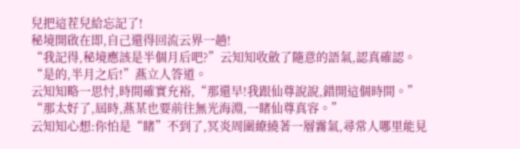兒把這茬兒給忘記了!
秘境開啟在即,自己還得回流云界一趟!
“我記得,秘境應該是半個月后吧?”云知知收斂了隨意的語氣,認真確認。
“是的,半月之后!”燕立人答道。
云知知略一思忖,時間確實充裕,“那還早!我跟仙尊說說,錯開這個時間。”
“那太好了,屆時,燕某也要前往無光海淵,一睹仙尊真容。”
云知知心想:你怕是“睹”不到了,冥炎周圍繚繞著一層霧氣,尋常人哪里能見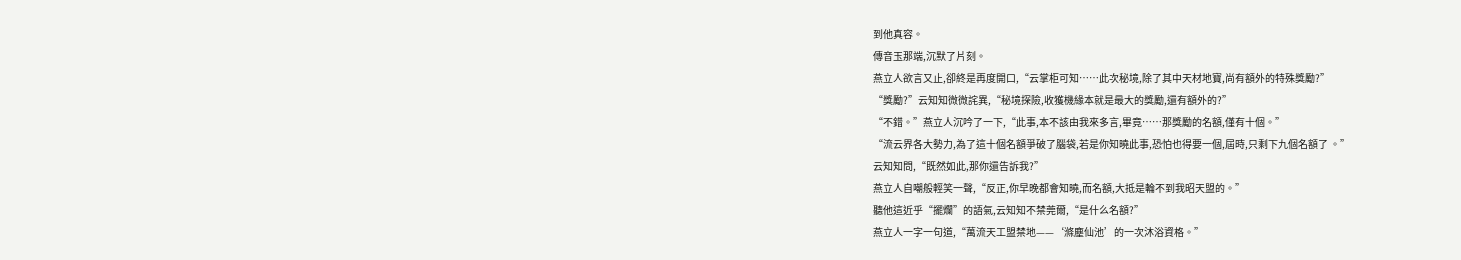到他真容。
傳音玉那端,沉默了片刻。
燕立人欲言又止,卻終是再度開口,“云掌柜可知……此次秘境,除了其中天材地寶,尚有額外的特殊獎勵?”
“獎勵?”云知知微微詫異,“秘境探險,收獲機緣本就是最大的獎勵,還有額外的?”
“不錯。”燕立人沉吟了一下,“此事,本不該由我來多言,畢竟……那獎勵的名額,僅有十個。”
“流云界各大勢力,為了這十個名額爭破了腦袋,若是你知曉此事,恐怕也得要一個,屆時,只剩下九個名額了 。”
云知知問,“既然如此,那你還告訴我?”
燕立人自嘲般輕笑一聲,“反正,你早晚都會知曉,而名額,大抵是輪不到我昭天盟的。”
聽他這近乎“擺爛”的語氣,云知知不禁莞爾,“是什么名額?”
燕立人一字一句道,“萬流天工盟禁地——‘滌塵仙池’的一次沐浴資格。”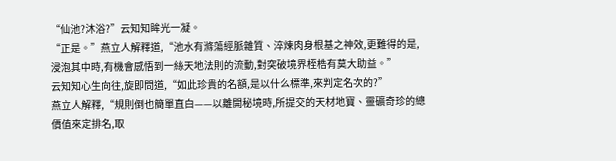“仙池?沐浴?”云知知眸光一凝。
“正是。”燕立人解釋道,“池水有滌蕩經脈雜質、淬煉肉身根基之神效,更難得的是,浸泡其中時,有機會感悟到一絲天地法則的流動,對突破境界桎梏有莫大助益。”
云知知心生向往,旋即問道,“如此珍貴的名額,是以什么標準,來判定名次的?”
燕立人解釋,“規則倒也簡單直白——以離開秘境時,所提交的天材地寶、靈礦奇珍的總價值來定排名,取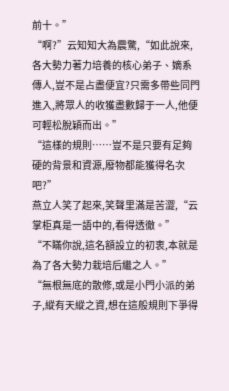前十。”
“啊?”云知知大為震驚,“如此說來,各大勢力著力培養的核心弟子、嫡系傳人,豈不是占盡便宜?只需多帶些同門進入,將眾人的收獲盡數歸于一人,他便可輕松脫穎而出。”
“這樣的規則……豈不是只要有足夠硬的背景和資源,廢物都能獲得名次吧?”
燕立人笑了起來,笑聲里滿是苦澀,“云掌柜真是一語中的,看得透徹。”
“不瞞你說,這名額設立的初衷,本就是為了各大勢力栽培后繼之人。”
“無根無底的散修,或是小門小派的弟子,縱有天縱之資,想在這般規則下爭得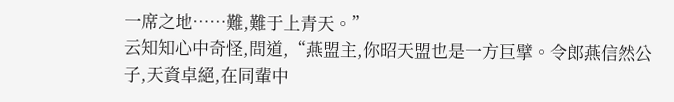一席之地……難,難于上青天。”
云知知心中奇怪,問道,“燕盟主,你昭天盟也是一方巨擘。令郎燕信然公子,天資卓絕,在同輩中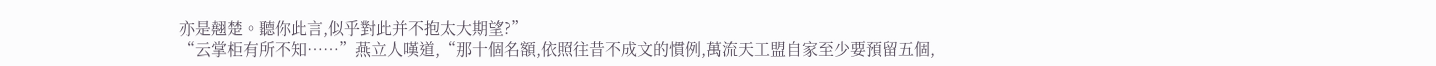亦是翹楚。聽你此言,似乎對此并不抱太大期望?”
“云掌柜有所不知……”燕立人嘆道,“那十個名額,依照往昔不成文的慣例,萬流天工盟自家至少要預留五個,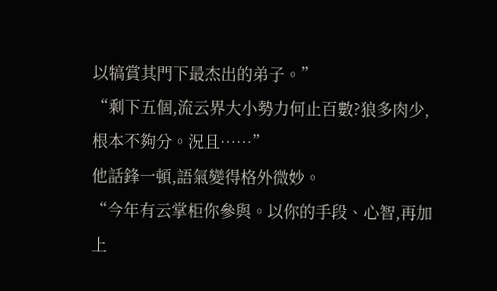以犒賞其門下最杰出的弟子。”
“剩下五個,流云界大小勢力何止百數?狼多肉少,根本不夠分。況且……”
他話鋒一頓,語氣變得格外微妙。
“今年有云掌柜你參與。以你的手段、心智,再加上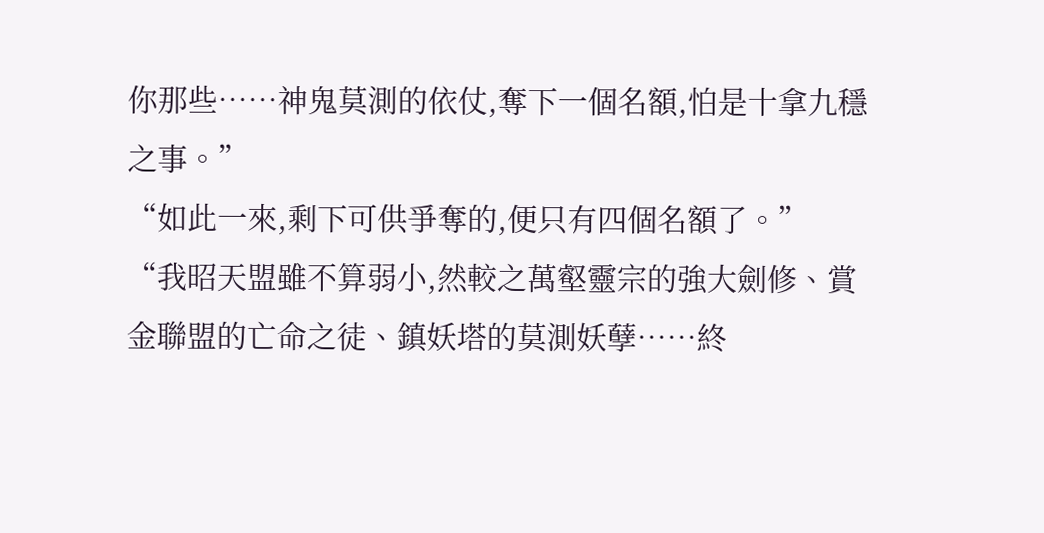你那些……神鬼莫測的依仗,奪下一個名額,怕是十拿九穩之事。”
“如此一來,剩下可供爭奪的,便只有四個名額了。”
“我昭天盟雖不算弱小,然較之萬壑靈宗的強大劍修、賞金聯盟的亡命之徒、鎮妖塔的莫測妖孽……終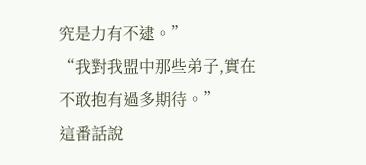究是力有不逮。”
“我對我盟中那些弟子,實在不敢抱有過多期待。”
這番話說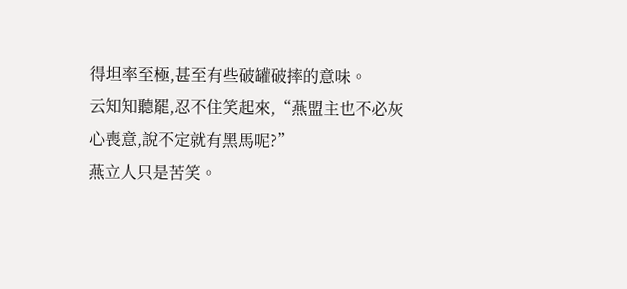得坦率至極,甚至有些破罐破摔的意味。
云知知聽罷,忍不住笑起來,“燕盟主也不必灰心喪意,說不定就有黑馬呢?”
燕立人只是苦笑。